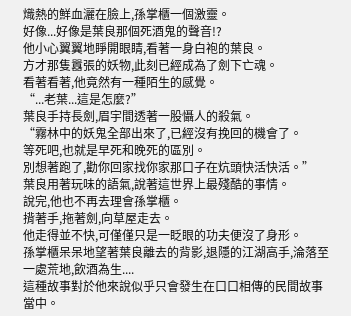熾熱的鮮血灑在臉上,孫掌櫃一個激靈。
好像...好像是葉良那個死酒鬼的聲音!?
他小心翼翼地睜開眼睛,看著一身白袍的葉良。
方才那隻囂張的妖物,此刻已經成為了劍下亡魂。
看著看著,他竟然有一種陌生的感覺。
“...老葉...這是怎麼?”
葉良手持長劍,眉宇間透著一股懾人的殺氣。
“霧林中的妖鬼全部出來了,已經沒有挽回的機會了。
等死吧,也就是早死和晚死的區別。
別想著跑了,勸你回家找你家那口子在炕頭快活快活。”
葉良用著玩味的語氣,說著這世界上最殘酷的事情。
說完,他也不再去理會孫掌櫃。
揹著手,拖著劍,向草屋走去。
他走得並不快,可僅僅只是一眨眼的功夫便沒了身形。
孫掌櫃呆呆地望著葉良離去的背影,退隱的江湖高手,淪落至一處荒地,飲酒為生....
這種故事對於他來說似乎只會發生在口口相傳的民間故事當中。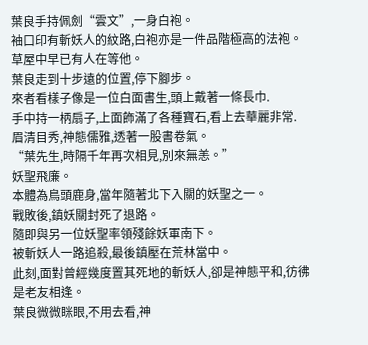葉良手持佩劍“雲文”,一身白袍。
袖口印有斬妖人的紋路,白袍亦是一件品階極高的法袍。
草屋中早已有人在等他。
葉良走到十步遠的位置,停下腳步。
來者看樣子像是一位白面書生,頭上戴著一條長巾.
手中持一柄扇子,上面飾滿了各種寶石,看上去華麗非常.
眉清目秀,神態儒雅,透著一股書卷氣。
“葉先生,時隔千年再次相見,別來無恙。”
妖聖飛廉。
本體為鳥頭鹿身,當年隨著北下入關的妖聖之一。
戰敗後,鎮妖關封死了退路。
隨即與另一位妖聖率領殘餘妖軍南下。
被斬妖人一路追殺,最後鎮壓在荒林當中。
此刻,面對曾經幾度置其死地的斬妖人,卻是神態平和,彷彿是老友相逢。
葉良微微眯眼,不用去看,神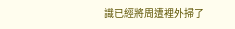識已經將周遭裡外掃了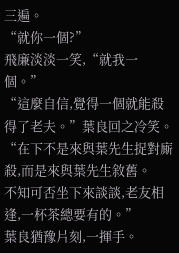三遍。
“就你一個?”
飛廉淡淡一笑,“就我一個。”
“這麼自信,覺得一個就能殺得了老夫。”葉良回之冷笑。
“在下不是來與葉先生捉對廝殺,而是來與葉先生敘舊。
不知可否坐下來談談,老友相逢,一杯茶總要有的。”
葉良猶豫片刻,一揮手。